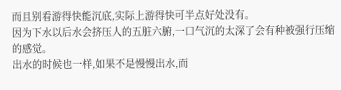而且别看游得快能沉底,实际上游得快可半点好处没有。
因为下水以后水会挤压人的五脏六腑,一口气沉的太深了会有种被强行压缩的感觉。
出水的时候也一样,如果不是慢慢出水,而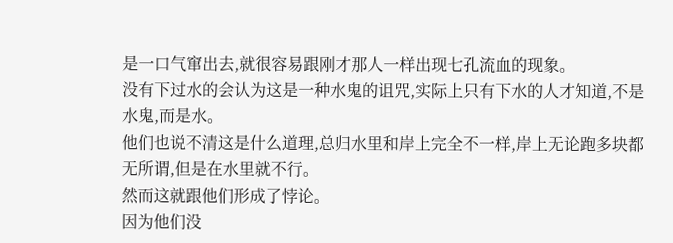是一口气窜出去,就很容易跟刚才那人一样出现七孔流血的现象。
没有下过水的会认为这是一种水鬼的诅咒,实际上只有下水的人才知道,不是水鬼,而是水。
他们也说不清这是什么道理,总归水里和岸上完全不一样,岸上无论跑多块都无所谓,但是在水里就不行。
然而这就跟他们形成了悖论。
因为他们没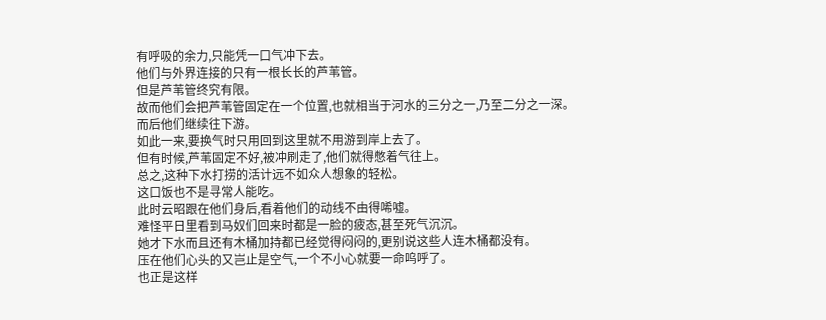有呼吸的余力,只能凭一口气冲下去。
他们与外界连接的只有一根长长的芦苇管。
但是芦苇管终究有限。
故而他们会把芦苇管固定在一个位置,也就相当于河水的三分之一,乃至二分之一深。
而后他们继续往下游。
如此一来,要换气时只用回到这里就不用游到岸上去了。
但有时候,芦苇固定不好,被冲刷走了,他们就得憋着气往上。
总之,这种下水打捞的活计远不如众人想象的轻松。
这口饭也不是寻常人能吃。
此时云昭跟在他们身后,看着他们的动线不由得唏嘘。
难怪平日里看到马奴们回来时都是一脸的疲态,甚至死气沉沉。
她才下水而且还有木桶加持都已经觉得闷闷的,更别说这些人连木桶都没有。
压在他们心头的又岂止是空气,一个不小心就要一命呜呼了。
也正是这样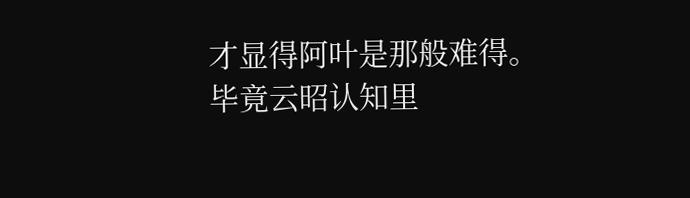才显得阿叶是那般难得。
毕竟云昭认知里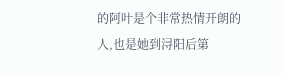的阿叶是个非常热情开朗的人,也是她到浔阳后第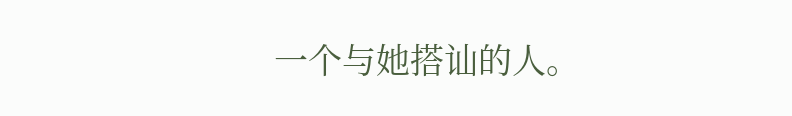一个与她搭讪的人。